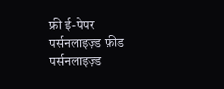फ्री ई-पेपर
पर्सनलाइज़्ड फ़ीड
पर्सनलाइज़्ड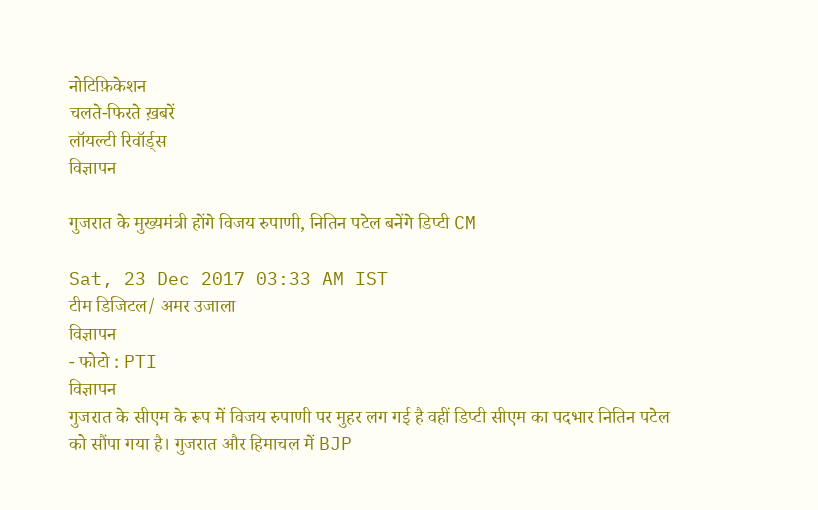नोटिफ़िकेशन
चलते-फिरते ख़बरें
लॉयल्टी रिवॉर्ड्स
विज्ञापन

गुजरात के मुख्यमंत्री होंगे विजय रुपाणी, नितिन पटेल बनेंगे डिप्टी CM

Sat, 23 Dec 2017 03:33 AM IST
टीम डिजिटल/ अमर उजाला
विज्ञापन
- फोटो : PTI
विज्ञापन
गुजरात के सीएम के रूप में विजय रुपाणी पर मुहर लग गई है वहीं डिप्टी सीएम का पदभार नितिन पटेल को सौंपा गया है। गुजरात और हिमाचल में BJP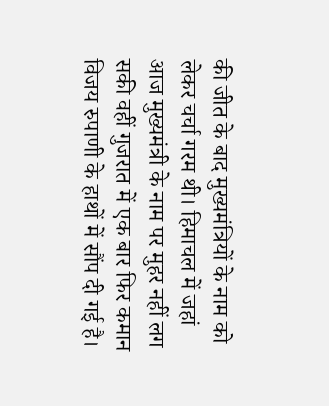की जीत के बाद मुख्यमंत्रियों के नाम को लेकर चर्चा गरम थी। हिमाचल में जहां आज मुख्यमंत्री के नाम पर मुहर नहीं लग सकी वहीं गुजरात में एक बार फिर कमान विजय रुपाणी के हाथों में सौंप दी गई है।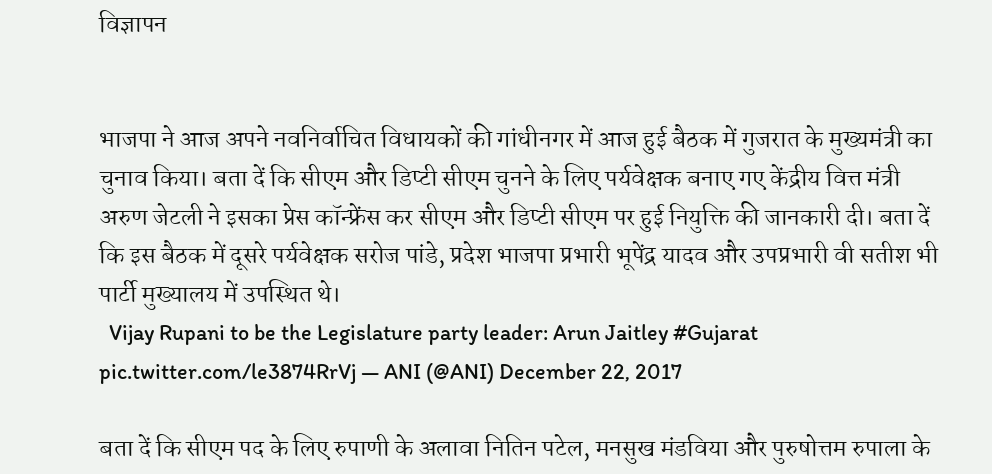विज्ञापन


भाजपा ने आज अपने नवनिर्वाचित विधायकों की गांधीनगर में आज हुई बैठक में गुजरात के मुख्यमंत्री का चुनाव किया। बता दें कि सीएम और डिप्टी सीएम चुनने के लिए पर्यवेक्षक बनाए गए केंद्रीय वित्त मंत्री अरुण जेटली ने इसका प्रेस कॉन्फ्रेंस कर सीएम और डिप्टी सीएम पर हुई नियुक्ति की जानकारी दी। बता दें कि इस बैठक में दूसरे पर्यवेक्षक सरोज पांडे, प्रदेश भाजपा प्रभारी भूपेंद्र यादव और उपप्रभारी वी सतीश भी पार्टी मुख्यालय में उपस्थित थे।
  Vijay Rupani to be the Legislature party leader: Arun Jaitley #Gujarat pic.twitter.com/le3874RrVj — ANI (@ANI) December 22, 2017

बता दें कि सीएम पद के लिए रुपाणी के अलावा नितिन पटेल, मनसुख मंडविया और पुरुषोत्तम रुपाला के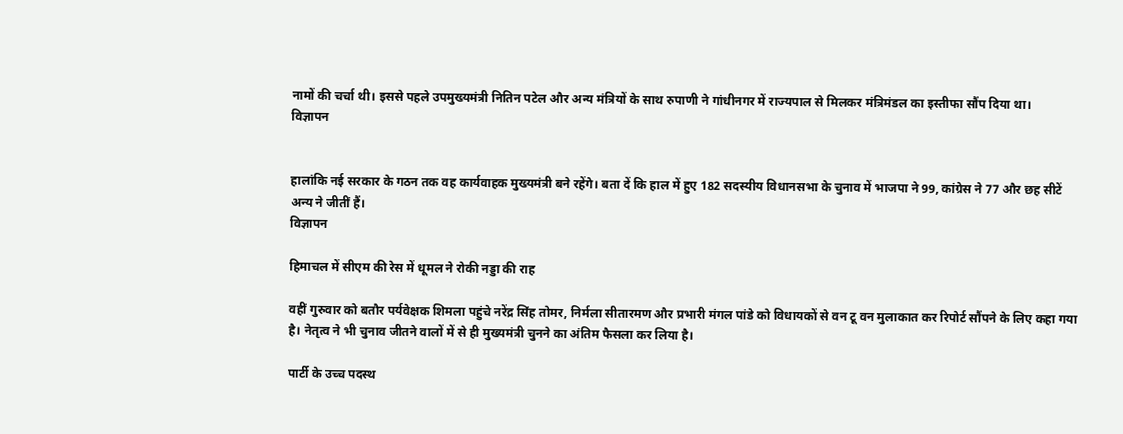नामों की चर्चा थी। इससे पहले उपमुख्यमंत्री नितिन पटेल और अन्य मंत्रियों के साथ रुपाणी ने गांधीनगर में राज्यपाल से मिलकर मंत्रिमंडल का इस्तीफा सौंप दिया था।
विज्ञापन


हालांकि नई सरकार के गठन तक वह कार्यवाहक मुख्यमंत्री बने रहेंगे। बता दें कि हाल में हुए 182 सदस्यीय विधानसभा के चुनाव में भाजपा ने 99, कांग्रेस ने 77 और छह सीटें अन्य ने जीतीं हैं।
विज्ञापन

हिमाचल में सीएम की रेस में धूमल ने रोकी नड्डा की राह

वहीं गुरुवार को बतौर पर्यवेक्षक शिमला पहुंचे नरेंद्र सिंह तोमर, निर्मला सीतारमण और प्रभारी मंगल पांडे को विधायकों से वन टू वन मुलाकात कर रिपोर्ट सौंपने के लिए कहा गया है। नेतृत्व ने भी चुनाव जीतने वालों में से ही मुख्यमंत्री चुनने का अंतिम फैसला कर लिया है।

पार्टी के उच्च पदस्थ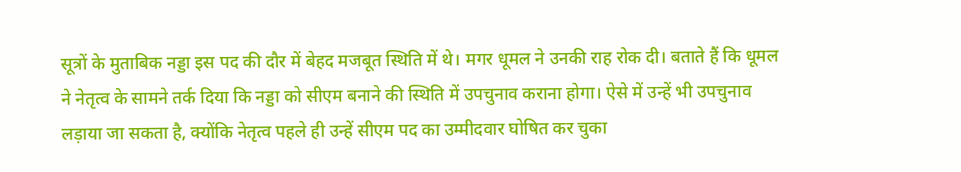सूत्रों के मुताबिक नड्डा इस पद की दौर में बेहद मजबूत स्थिति में थे। मगर धूमल ने उनकी राह रोक दी। बताते हैं कि धूमल ने नेतृत्व के सामने तर्क दिया कि नड्डा को सीएम बनाने की स्थिति में उपचुनाव कराना होगा। ऐसे में उन्हें भी उपचुनाव लड़ाया जा सकता है, क्योंकि नेतृत्व पहले ही उन्हें सीएम पद का उम्मीदवार घोषित कर चुका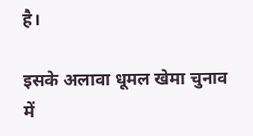है।

इसके अलावा धूमल खेमा चुनाव में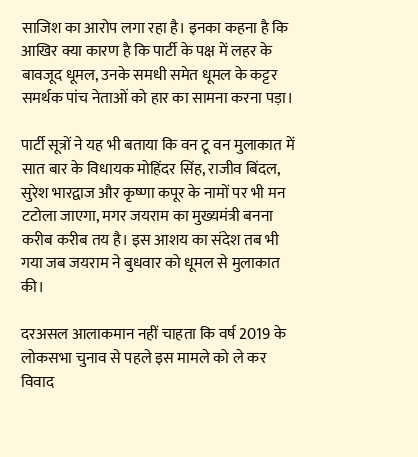साजिश का आरोप लगा रहा है। इनका कहना है कि आखिर क्या कारण है कि पार्टी के पक्ष में लहर के बावजूद धूमल, उनके समधी समेत धूमल के कट्टर समर्थक पांच नेताओं को हार का सामना करना पड़ा।

पार्टी सूत्रों ने यह भी बताया कि वन टू वन मुलाकात में सात बार के विधायक मोहिंदर सिंह, राजीव बिंदल, सुरेश भारद्वाज और कृष्णा कपूर के नामों पर भी मन टटोला जाएगा, मगर जयराम का मुख्यमंत्री बनना करीब करीब तय है। इस आशय का संदेश तब भी गया जब जयराम ने बुधवार को धूमल से मुलाकात की।

दरअसल आलाकमान नहीं चाहता कि वर्ष 2019 के लोकसभा चुनाव से पहले इस मामले को ले कर विवाद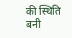की स्थिति बनी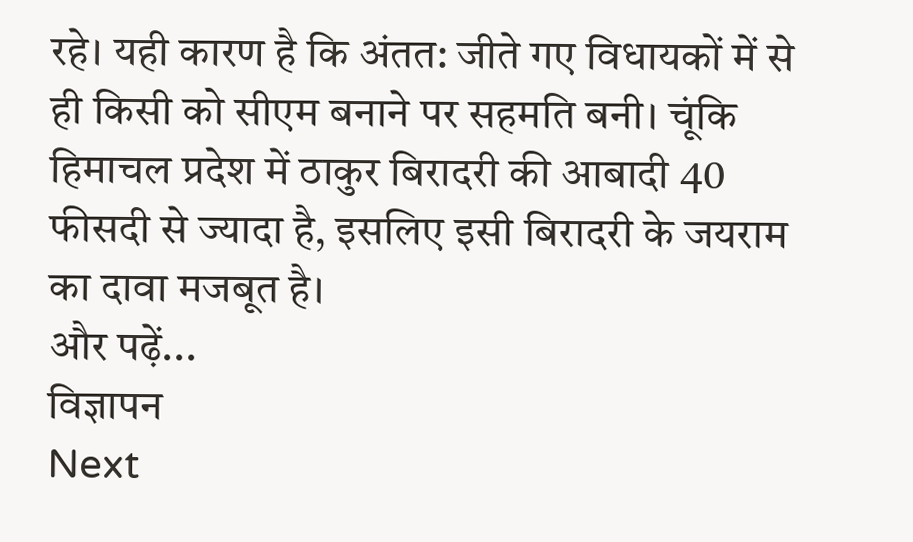रहे। यही कारण है कि अंतत: जीते गए विधायकों में से ही किसी को सीएम बनाने पर सहमति बनी। चूंकि हिमाचल प्रदेश में ठाकुर बिरादरी की आबादी 40 फीसदी से ज्यादा है, इसलिए इसी बिरादरी के जयराम का दावा मजबूत है।
और पढ़ें...
विज्ञापन
Next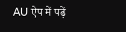AU ऐप में पढ़ें